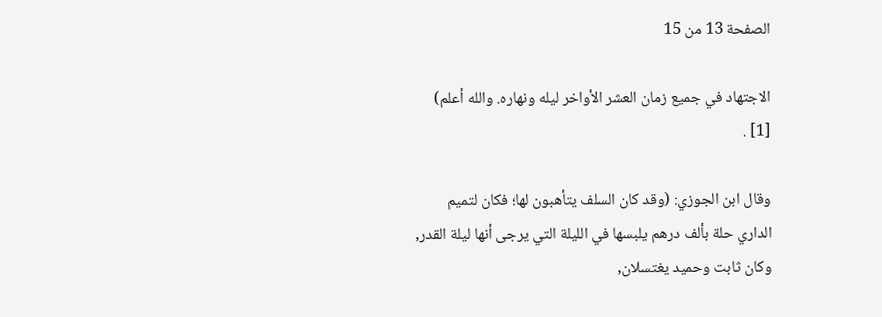الصفحة 13 من 15

الاجتهاد في جميع زمان العشر الأواخر ليله ونهاره. والله أعلم) [1] .

وقال ابن الجوزي: (وقد كان السلف يتأهبون لها؛ فكان لتميم الداري حلة بألف درهم يلبسها في الليلة التي يرجى أنها ليلة القدر, وكان ثابت وحميد يغتسلان,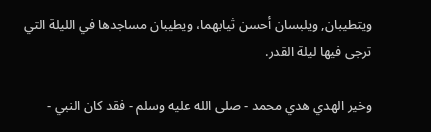ويتطيبان, ويلبسان أحسن ثيابهما، ويطيبان مساجدها في الليلة التي ترجى فيها ليلة القدر.

وخير الهدي هدي محمد - صلى الله عليه وسلم - فقد كان النبي -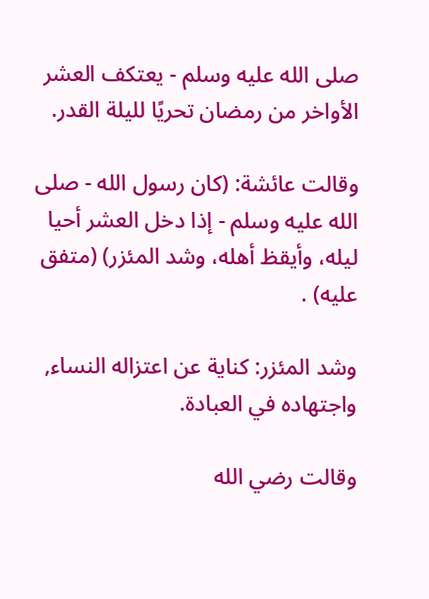صلى الله عليه وسلم - يعتكف العشر الأواخر من رمضان تحريًا لليلة القدر.

وقالت عائشة: (كان رسول الله - صلى الله عليه وسلم - إذا دخل العشر أحيا ليله، وأيقظ أهله، وشد المئزر) (متفق عليه) .

وشد المئزر: كناية عن اعتزاله النساء, واجتهاده في العبادة.

وقالت رضي الله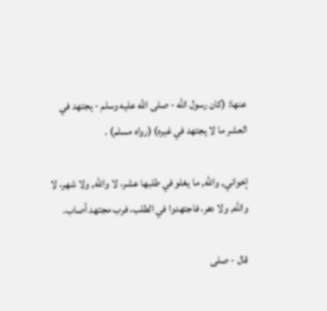عنها: (كان رسول الله - صلى الله عليه وسلم - يجتهد في العشر ما لا يجتهد في غيره) (رواه مسلم) .

إخواني, والله, ما يغلو في طلبها عشر، لا والله, ولا شهر، لا والله, ولا دهر، فاجتهدوا في الطلب، فرب مجتهد أصاب.

قال - صلى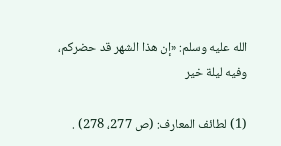الله عليه وسلم: «إن هذا الشهر قد حضركم، وفيه ليلة خير

(1) لطائف المعارف: (ص 277، 278) .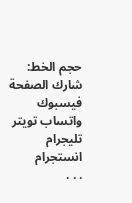حجم الخط:
شارك الصفحة
فيسبوك واتساب تويتر تليجرام انستجرام
. . .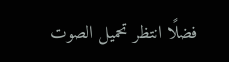فضلًا انتظر تحميل الصوت